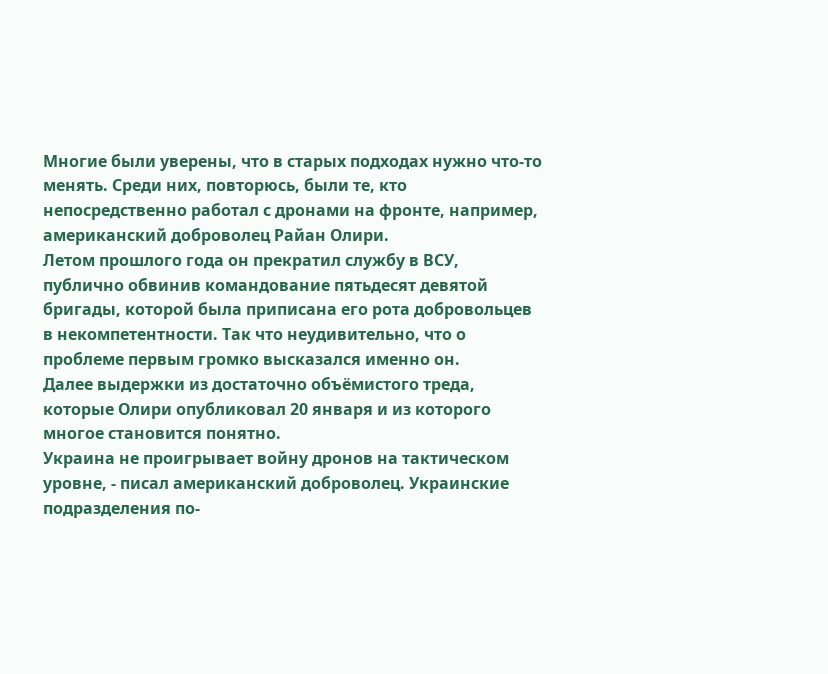Многие были уверены, что в старых подходах нужно что-то менять. Среди них, повторюсь, были те, кто непосредственно работал с дронами на фронте, например, американский доброволец Райан Олири.
Летом прошлого года он прекратил службу в ВСУ, публично обвинив командование пятьдесят девятой бригады, которой была приписана его рота добровольцев в некомпетентности. Так что неудивительно, что о проблеме первым громко высказался именно он.
Далее выдержки из достаточно объёмистого треда, которые Олири опубликовал 20 января и из которого многое становится понятно.
Украина не проигрывает войну дронов на тактическом уровне, - писал американский доброволец. Украинские подразделения по-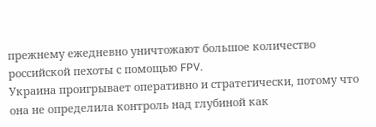прежнему ежедневно уничтожают большое количество российской пехоты с помощью FPV.
Украина проигрывает оперативно и стратегически, потому что она не определила контроль над глубиной как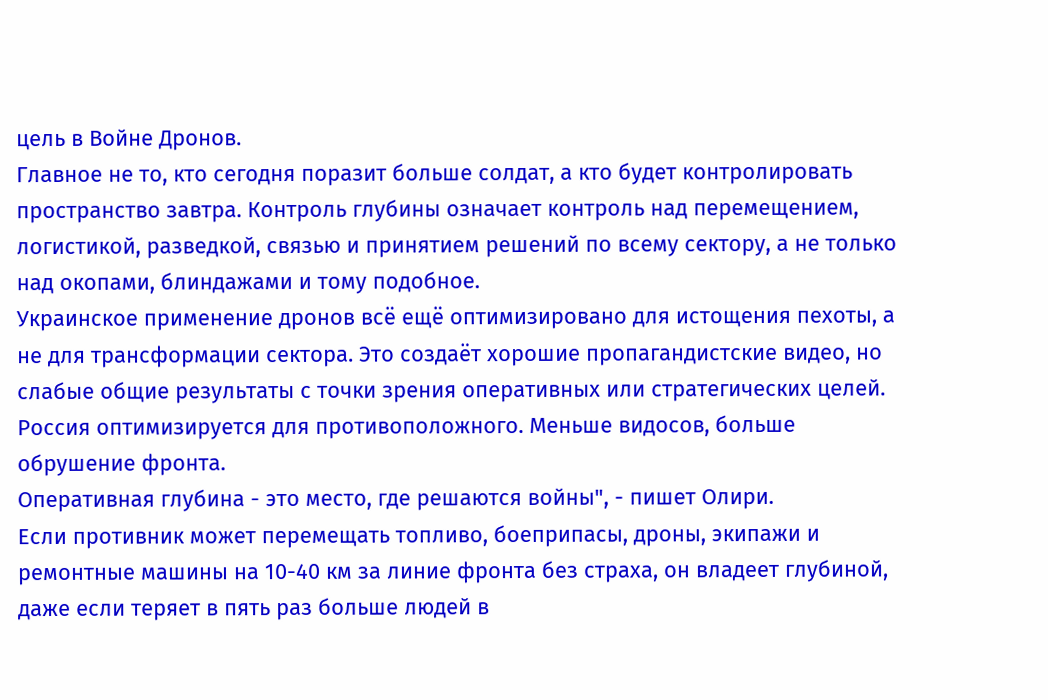цель в Войне Дронов.
Главное не то, кто сегодня поразит больше солдат, а кто будет контролировать пространство завтра. Контроль глубины означает контроль над перемещением, логистикой, разведкой, связью и принятием решений по всему сектору, а не только над окопами, блиндажами и тому подобное.
Украинское применение дронов всё ещё оптимизировано для истощения пехоты, а не для трансформации сектора. Это создаёт хорошие пропагандистские видео, но слабые общие результаты с точки зрения оперативных или стратегических целей.
Россия оптимизируется для противоположного. Меньше видосов, больше обрушение фронта.
Оперативная глубина - это место, где решаются войны", - пишет Олири.
Если противник может перемещать топливо, боеприпасы, дроны, экипажи и ремонтные машины на 10-40 км за линие фронта без страха, он владеет глубиной, даже если теряет в пять раз больше людей в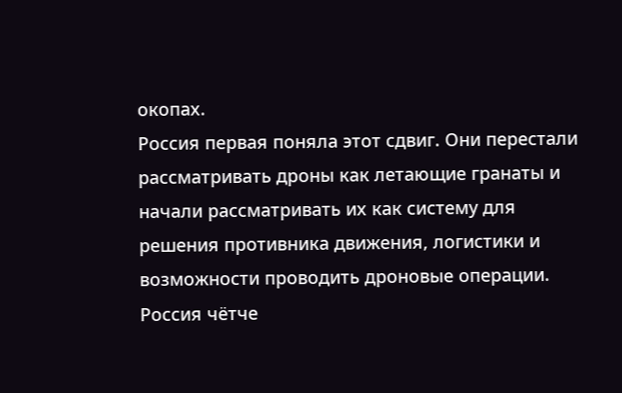окопах.
Россия первая поняла этот сдвиг. Они перестали рассматривать дроны как летающие гранаты и начали рассматривать их как систему для решения противника движения, логистики и возможности проводить дроновые операции. Россия чётче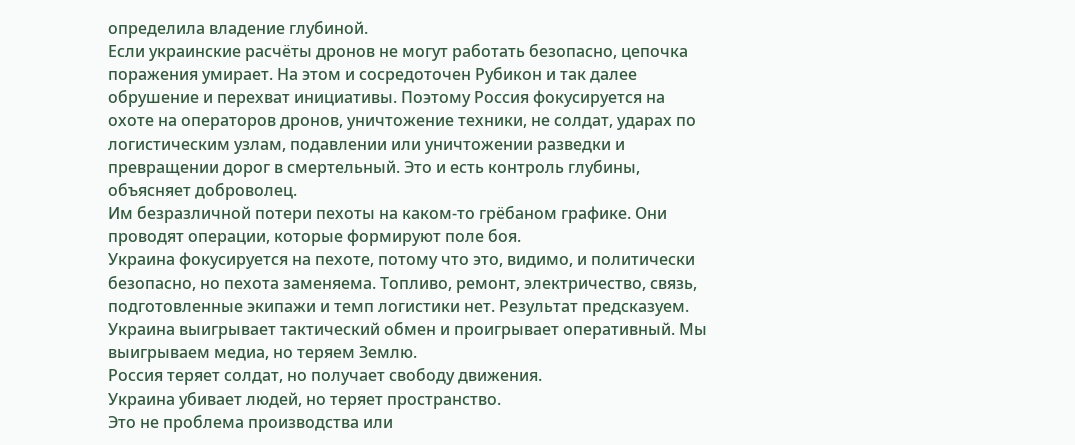определила владение глубиной.
Если украинские расчёты дронов не могут работать безопасно, цепочка поражения умирает. На этом и сосредоточен Рубикон и так далее обрушение и перехват инициативы. Поэтому Россия фокусируется на охоте на операторов дронов, уничтожение техники, не солдат, ударах по логистическим узлам, подавлении или уничтожении разведки и превращении дорог в смертельный. Это и есть контроль глубины, объясняет доброволец.
Им безразличной потери пехоты на каком-то грёбаном графике. Они проводят операции, которые формируют поле боя.
Украина фокусируется на пехоте, потому что это, видимо, и политически безопасно, но пехота заменяема. Топливо, ремонт, электричество, связь, подготовленные экипажи и темп логистики нет. Результат предсказуем.
Украина выигрывает тактический обмен и проигрывает оперативный. Мы выигрываем медиа, но теряем Землю.
Россия теряет солдат, но получает свободу движения.
Украина убивает людей, но теряет пространство.
Это не проблема производства или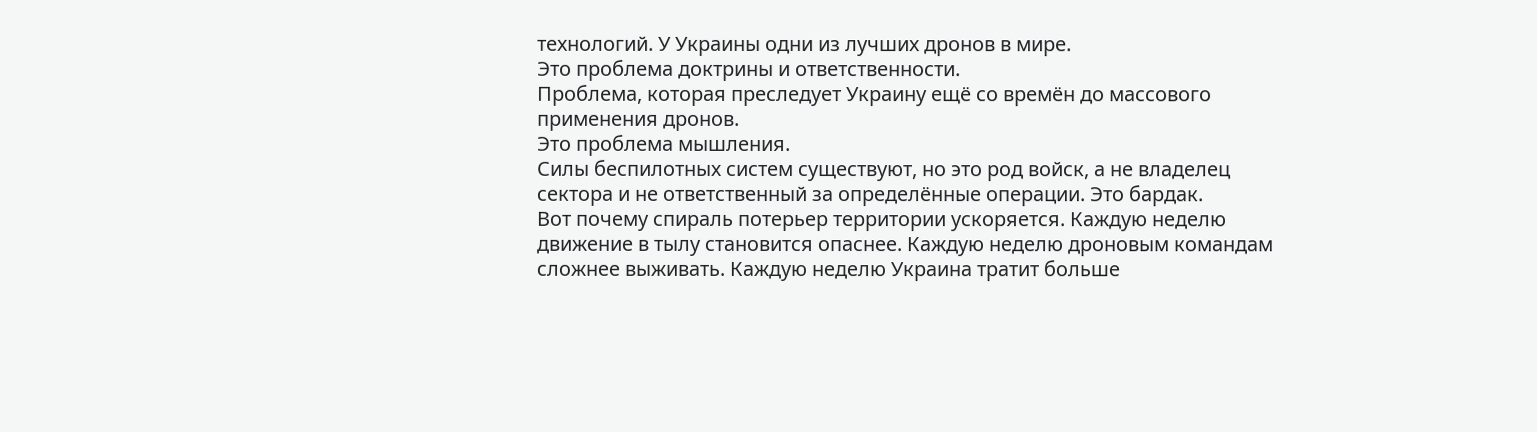технологий. У Украины одни из лучших дронов в мире.
Это проблема доктрины и ответственности.
Проблема, которая преследует Украину ещё со времён до массового применения дронов.
Это проблема мышления.
Силы беспилотных систем существуют, но это род войск, а не владелец сектора и не ответственный за определённые операции. Это бардак.
Вот почему спираль потерьер территории ускоряется. Каждую неделю движение в тылу становится опаснее. Каждую неделю дроновым командам сложнее выживать. Каждую неделю Украина тратит больше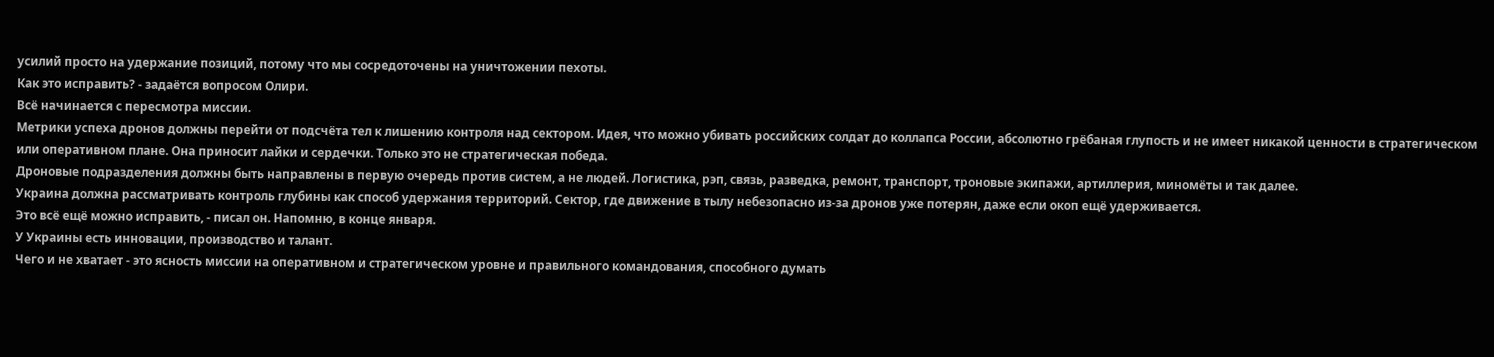усилий просто на удержание позиций, потому что мы сосредоточены на уничтожении пехоты.
Как это исправить? - задаётся вопросом Олири.
Всё начинается с пересмотра миссии.
Метрики успеха дронов должны перейти от подсчёта тел к лишению контроля над сектором. Идея, что можно убивать российских солдат до коллапса России, абсолютно грёбаная глупость и не имеет никакой ценности в стратегическом или оперативном плане. Она приносит лайки и сердечки. Только это не стратегическая победа.
Дроновые подразделения должны быть направлены в первую очередь против систем, а не людей. Логистика, рэп, связь, разведка, ремонт, транспорт, троновые экипажи, артиллерия, миномёты и так далее.
Украина должна рассматривать контроль глубины как способ удержания территорий. Сектор, где движение в тылу небезопасно из-за дронов уже потерян, даже если окоп ещё удерживается.
Это всё ещё можно исправить, - писал он. Напомню, в конце января.
У Украины есть инновации, производство и талант.
Чего и не хватает - это ясность миссии на оперативном и стратегическом уровне и правильного командования, способного думать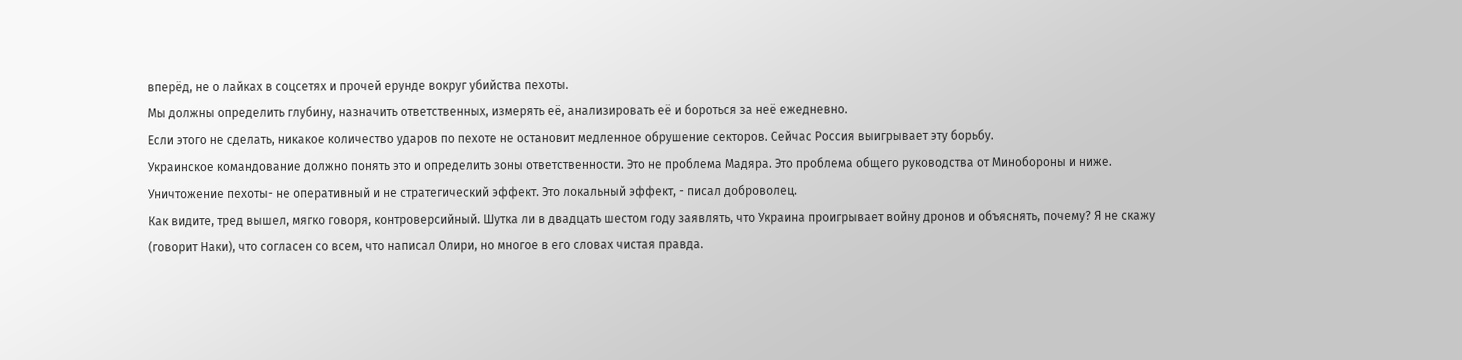вперёд, не о лайках в соцсетях и прочей ерунде вокруг убийства пехоты.
Мы должны определить глубину, назначить ответственных, измерять её, анализировать её и бороться за неё ежедневно.
Если этого не сделать, никакое количество ударов по пехоте не остановит медленное обрушение секторов. Сейчас Россия выигрывает эту борьбу.
Украинское командование должно понять это и определить зоны ответственности. Это не проблема Мадяра. Это проблема общего руководства от Минобороны и ниже.
Уничтожение пехоты- не оперативный и не стратегический эффект. Это локальный эффект, - писал доброволец.
Как видите, тред вышел, мягко говоря, контроверсийный. Шутка ли в двадцать шестом году заявлять, что Украина проигрывает войну дронов и объяснять, почему? Я не скажу (говорит Наки), что согласен со всем, что написал Олири, но многое в его словах чистая правда.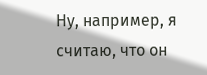Ну, например, я считаю, что он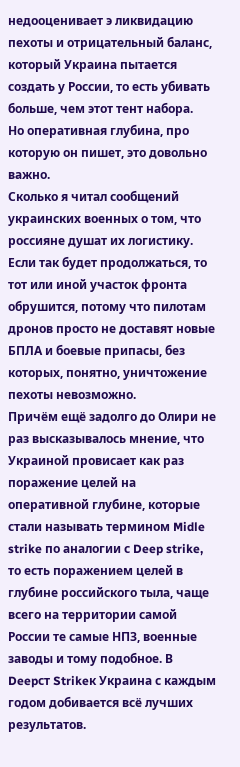недооценивает э ликвидацию пехоты и отрицательный баланс, который Украина пытается создать у России, то есть убивать больше, чем этот тент набора.
Но оперативная глубина, про которую он пишет, это довольно важно.
Сколько я читал сообщений украинских военных о том, что россияне душат их логистику. Если так будет продолжаться, то тот или иной участок фронта обрушится, потому что пилотам дронов просто не доставят новые БПЛА и боевые припасы, без которых, понятно, уничтожение пехоты невозможно.
Причём ещё задолго до Олири не раз высказывалось мнение, что Украиной провисает как раз поражение целей на оперативной глубине, которые стали называть термином Midle strike по аналогии с Deep strike, то есть поражением целей в глубине российского тыла, чаще всего на территории самой России те самые НПЗ, военные заводы и тому подобное. В Deepст Strikeк Украина с каждым годом добивается всё лучших результатов.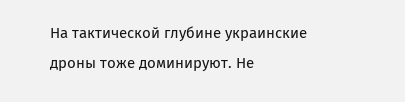На тактической глубине украинские дроны тоже доминируют. Не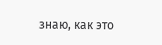знаю, как это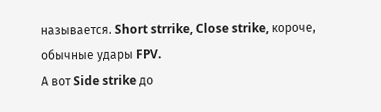называется. Short strrike, Close strike, короче, обычные удары FPV.
А вот Side strike до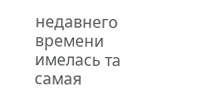недавнего времени имелась та самая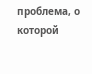проблема, о которой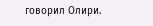говорил Олири.